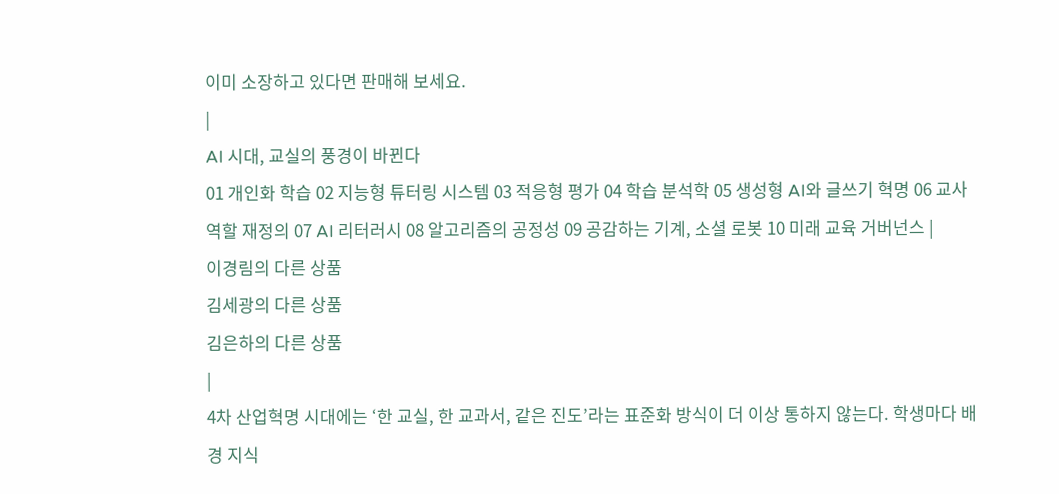이미 소장하고 있다면 판매해 보세요.
|
AI 시대, 교실의 풍경이 바뀐다
01 개인화 학습 02 지능형 튜터링 시스템 03 적응형 평가 04 학습 분석학 05 생성형 AI와 글쓰기 혁명 06 교사 역할 재정의 07 AI 리터러시 08 알고리즘의 공정성 09 공감하는 기계, 소셜 로봇 10 미래 교육 거버넌스 |
이경림의 다른 상품
김세광의 다른 상품
김은하의 다른 상품
|
4차 산업혁명 시대에는 ‘한 교실, 한 교과서, 같은 진도’라는 표준화 방식이 더 이상 통하지 않는다. 학생마다 배경 지식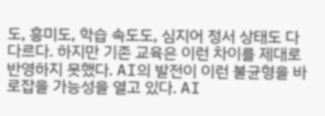도, 흥미도, 학습 속도도, 심지어 정서 상태도 다 다르다. 하지만 기존 교육은 이런 차이를 제대로 반영하지 못했다. AI의 발전이 이런 불균형을 바로잡을 가능성을 열고 있다. AI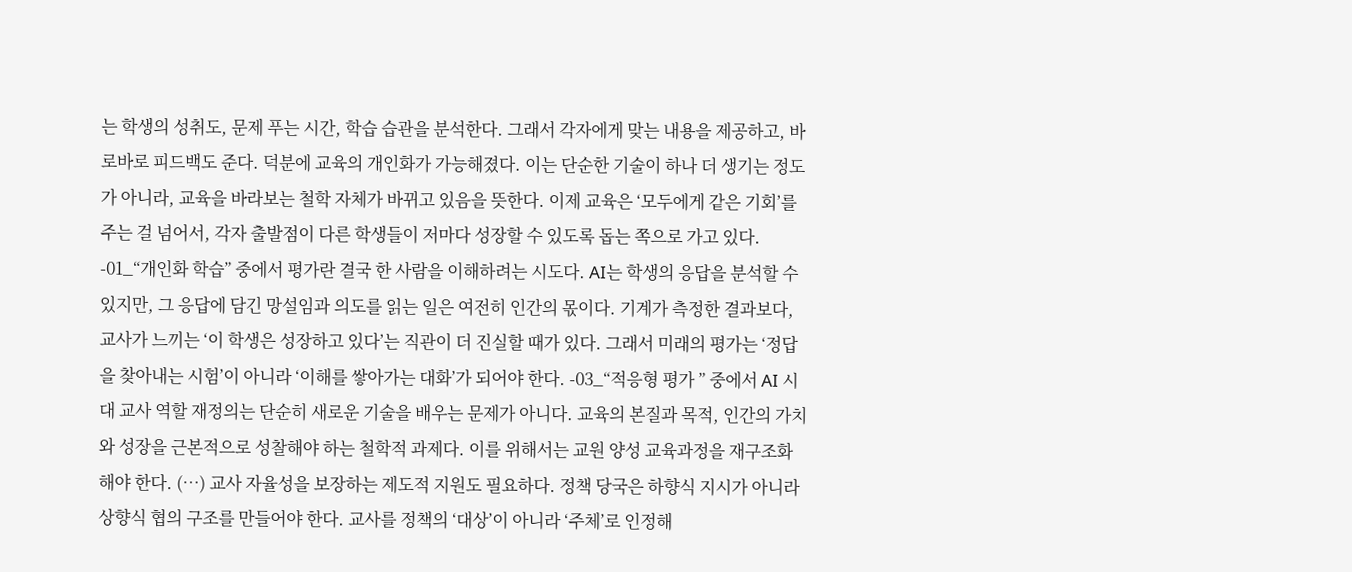는 학생의 성취도, 문제 푸는 시간, 학습 습관을 분석한다. 그래서 각자에게 맞는 내용을 제공하고, 바로바로 피드백도 준다. 덕분에 교육의 개인화가 가능해졌다. 이는 단순한 기술이 하나 더 생기는 정도가 아니라, 교육을 바라보는 철학 자체가 바뀌고 있음을 뜻한다. 이제 교육은 ‘모두에게 같은 기회’를 주는 걸 넘어서, 각자 출발점이 다른 학생들이 저마다 성장할 수 있도록 돕는 쪽으로 가고 있다.
-01_“개인화 학습” 중에서 평가란 결국 한 사람을 이해하려는 시도다. AI는 학생의 응답을 분석할 수 있지만, 그 응답에 담긴 망설임과 의도를 읽는 일은 여전히 인간의 몫이다. 기계가 측정한 결과보다, 교사가 느끼는 ‘이 학생은 성장하고 있다’는 직관이 더 진실할 때가 있다. 그래서 미래의 평가는 ‘정답을 찾아내는 시험’이 아니라 ‘이해를 쌓아가는 대화’가 되어야 한다. -03_“적응형 평가 ” 중에서 AI 시대 교사 역할 재정의는 단순히 새로운 기술을 배우는 문제가 아니다. 교육의 본질과 목적, 인간의 가치와 성장을 근본적으로 성찰해야 하는 철학적 과제다. 이를 위해서는 교원 양성 교육과정을 재구조화해야 한다. (…) 교사 자율성을 보장하는 제도적 지원도 필요하다. 정책 당국은 하향식 지시가 아니라 상향식 협의 구조를 만들어야 한다. 교사를 정책의 ‘대상’이 아니라 ‘주체’로 인정해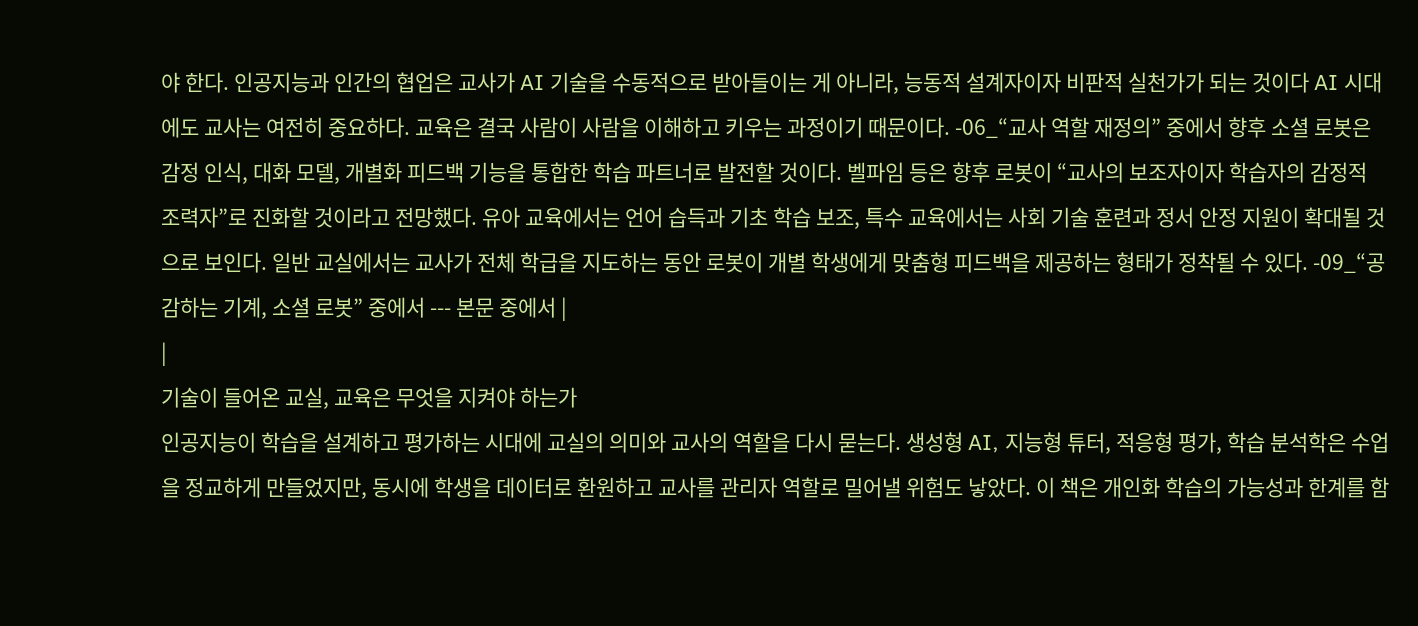야 한다. 인공지능과 인간의 협업은 교사가 AI 기술을 수동적으로 받아들이는 게 아니라, 능동적 설계자이자 비판적 실천가가 되는 것이다 AI 시대에도 교사는 여전히 중요하다. 교육은 결국 사람이 사람을 이해하고 키우는 과정이기 때문이다. -06_“교사 역할 재정의” 중에서 향후 소셜 로봇은 감정 인식, 대화 모델, 개별화 피드백 기능을 통합한 학습 파트너로 발전할 것이다. 벨파임 등은 향후 로봇이 “교사의 보조자이자 학습자의 감정적 조력자”로 진화할 것이라고 전망했다. 유아 교육에서는 언어 습득과 기초 학습 보조, 특수 교육에서는 사회 기술 훈련과 정서 안정 지원이 확대될 것으로 보인다. 일반 교실에서는 교사가 전체 학급을 지도하는 동안 로봇이 개별 학생에게 맞춤형 피드백을 제공하는 형태가 정착될 수 있다. -09_“공감하는 기계, 소셜 로봇” 중에서 --- 본문 중에서 |
|
기술이 들어온 교실, 교육은 무엇을 지켜야 하는가
인공지능이 학습을 설계하고 평가하는 시대에 교실의 의미와 교사의 역할을 다시 묻는다. 생성형 AI, 지능형 튜터, 적응형 평가, 학습 분석학은 수업을 정교하게 만들었지만, 동시에 학생을 데이터로 환원하고 교사를 관리자 역할로 밀어낼 위험도 낳았다. 이 책은 개인화 학습의 가능성과 한계를 함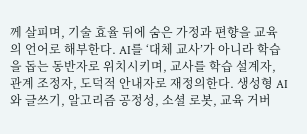께 살피며, 기술 효율 뒤에 숨은 가정과 편향을 교육의 언어로 해부한다. AI를 ‘대체 교사’가 아니라 학습을 돕는 동반자로 위치시키며, 교사를 학습 설계자, 관계 조정자, 도덕적 안내자로 재정의한다. 생성형 AI와 글쓰기, 알고리즘 공정성, 소셜 로봇, 교육 거버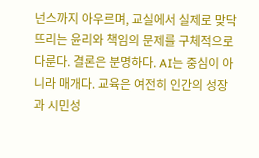넌스까지 아우르며, 교실에서 실제로 맞닥뜨리는 윤리와 책임의 문제를 구체적으로 다룬다. 결론은 분명하다. AI는 중심이 아니라 매개다. 교육은 여전히 인간의 성장과 시민성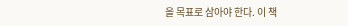을 목표로 삼아야 한다. 이 책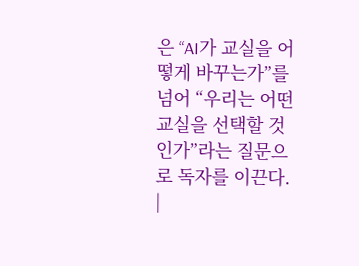은 “AI가 교실을 어떻게 바꾸는가”를 넘어 “우리는 어떤 교실을 선택할 것인가”라는 질문으로 독자를 이끈다. |